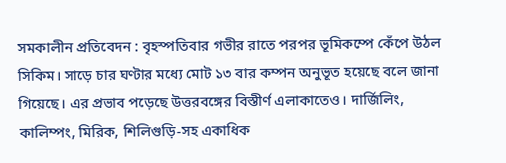সমকালীন প্রতিবেদন : বৃহস্পতিবার গভীর রাতে পরপর ভূমিকম্পে কেঁপে উঠল সিকিম। সাড়ে চার ঘণ্টার মধ্যে মোট ১৩ বার কম্পন অনুভূত হয়েছে বলে জানা গিয়েছে। এর প্রভাব পড়েছে উত্তরবঙ্গের বিস্তীর্ণ এলাকাতেও। দার্জিলিং, কালিম্পং, মিরিক, শিলিগুড়ি-সহ একাধিক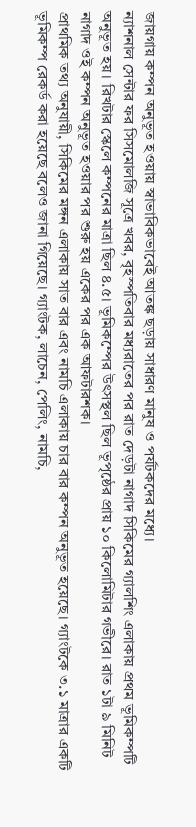জায়গায় কম্পন অনুভূত হওয়ায় স্বাভাবিকভাবেই আতঙ্ক ছড়ায় সাধারণ মানুষ ও পর্যটকদের মধ্যে।
ন্যাশনাল সেন্টার ফর সিসমোলজি সূত্রে খবর, বৃহস্পতিবার মধ্যরাতের পর রাত দেড়টা নাগাদ সিকিমের গ্যালশিং এলাকায় প্রথম ভূমিকম্পটি অনুভূত হয়। রিখটার স্কেলে কম্পনের মাত্রা ছিল ৪.৫। ভূমিকম্পের উৎসস্থল ছিল ভূপৃষ্ঠের প্রায় ১০ কিলোমিটার গভীরে। রাত ১টা ৯ মিনিট নাগাদ ওই কম্পন অনুভূত হওয়ার পর শুরু হয় একের পর এক আফটারশক।
প্রাথমিক তথ্য অনুযায়ী, সিকিমের মঙ্গন এলাকায় সাত বার এবং নামচি এলাকায় চার বার কম্পন অনুভূত হয়েছে। গ্যাংটকে ৩.১ মাত্রার একটি ভূমিকম্প রেকর্ড করা হয়েছে বলেও জানা গিয়েছে। গ্যাংটক, লাচেন, পেলিং, নামচি,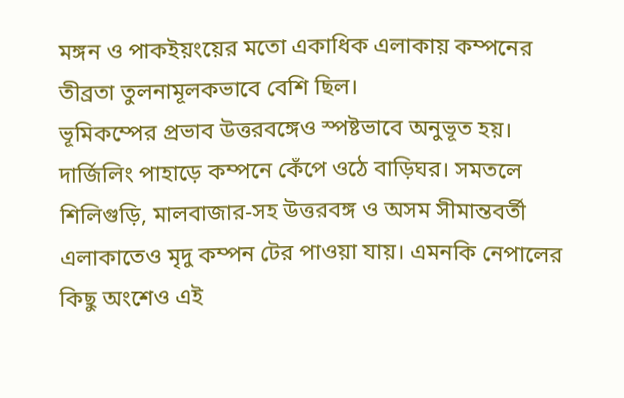মঙ্গন ও পাকইয়ংয়ের মতো একাধিক এলাকায় কম্পনের তীব্রতা তুলনামূলকভাবে বেশি ছিল।
ভূমিকম্পের প্রভাব উত্তরবঙ্গেও স্পষ্টভাবে অনুভূত হয়। দার্জিলিং পাহাড়ে কম্পনে কেঁপে ওঠে বাড়িঘর। সমতলে শিলিগুড়ি, মালবাজার-সহ উত্তরবঙ্গ ও অসম সীমান্তবর্তী এলাকাতেও মৃদু কম্পন টের পাওয়া যায়। এমনকি নেপালের কিছু অংশেও এই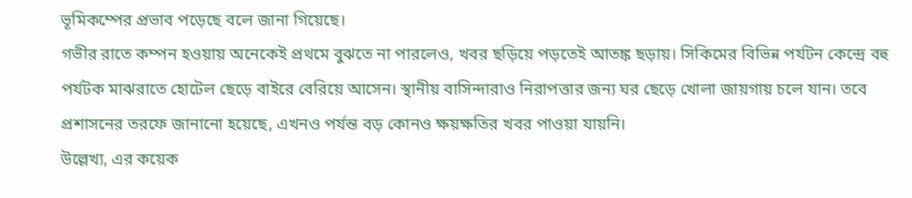ভূমিকম্পের প্রভাব পড়েছে বলে জানা গিয়েছে।
গভীর রাতে কম্পন হওয়ায় অনেকেই প্রথমে বুঝতে না পারলেও, খবর ছড়িয়ে পড়তেই আতঙ্ক ছড়ায়। সিকিমের বিভিন্ন পর্যটন কেন্দ্রে বহু পর্যটক মাঝরাতে হোটেল ছেড়ে বাইরে বেরিয়ে আসেন। স্থানীয় বাসিন্দারাও নিরাপত্তার জন্য ঘর ছেড়ে খোলা জায়গায় চলে যান। তবে প্রশাসনের তরফে জানানো হয়েছে, এখনও পর্যন্ত বড় কোনও ক্ষয়ক্ষতির খবর পাওয়া যায়নি।
উল্লেখ্য, এর কয়েক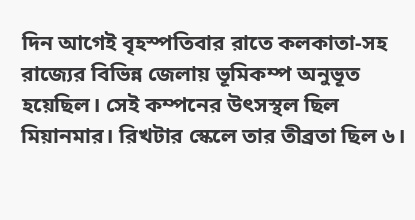দিন আগেই বৃহস্পতিবার রাতে কলকাতা-সহ রাজ্যের বিভিন্ন জেলায় ভূমিকম্প অনুভূত হয়েছিল। সেই কম্পনের উৎসস্থল ছিল মিয়ানমার। রিখটার স্কেলে তার তীব্রতা ছিল ৬।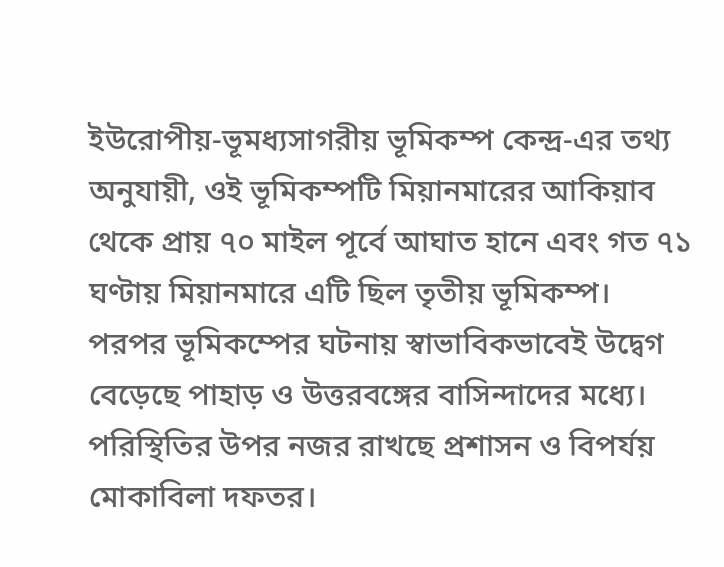ইউরোপীয়-ভূমধ্যসাগরীয় ভূমিকম্প কেন্দ্র-এর তথ্য অনুযায়ী, ওই ভূমিকম্পটি মিয়ানমারের আকিয়াব থেকে প্রায় ৭০ মাইল পূর্বে আঘাত হানে এবং গত ৭১ ঘণ্টায় মিয়ানমারে এটি ছিল তৃতীয় ভূমিকম্প।
পরপর ভূমিকম্পের ঘটনায় স্বাভাবিকভাবেই উদ্বেগ বেড়েছে পাহাড় ও উত্তরবঙ্গের বাসিন্দাদের মধ্যে। পরিস্থিতির উপর নজর রাখছে প্রশাসন ও বিপর্যয় মোকাবিলা দফতর।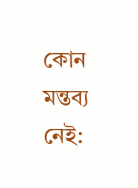কোন মন্তব্য নেই: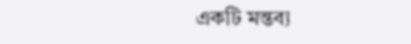একটি মন্তব্য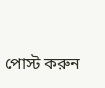পোস্ট করুন